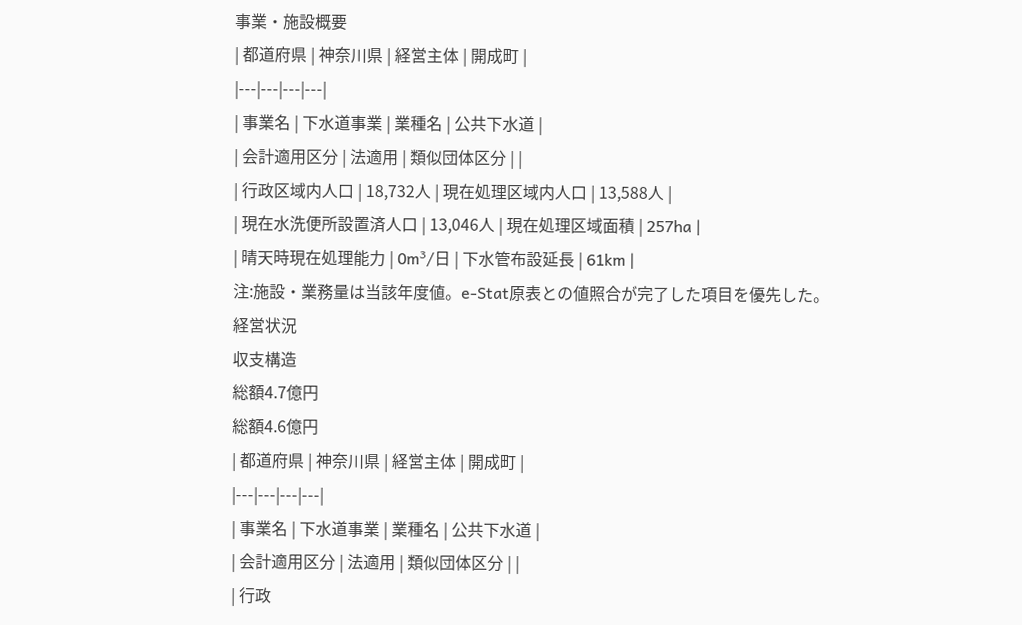事業・施設概要
| 都道府県 | 神奈川県 | 経営主体 | 開成町 |
|---|---|---|---|
| 事業名 | 下水道事業 | 業種名 | 公共下水道 |
| 会計適用区分 | 法適用 | 類似団体区分 | |
| 行政区域内人口 | 18,732人 | 現在処理区域内人口 | 13,588人 |
| 現在水洗便所設置済人口 | 13,046人 | 現在処理区域面積 | 257ha |
| 晴天時現在処理能力 | 0m³/日 | 下水管布設延長 | 61km |
注:施設・業務量は当該年度値。e-Stat原表との値照合が完了した項目を優先した。
経営状況
収支構造
総額4.7億円
総額4.6億円
| 都道府県 | 神奈川県 | 経営主体 | 開成町 |
|---|---|---|---|
| 事業名 | 下水道事業 | 業種名 | 公共下水道 |
| 会計適用区分 | 法適用 | 類似団体区分 | |
| 行政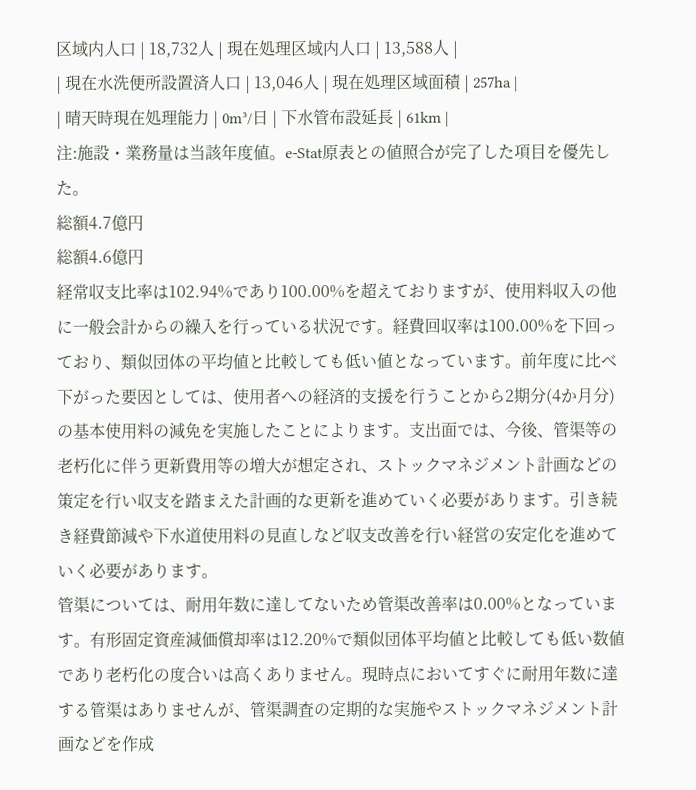区域内人口 | 18,732人 | 現在処理区域内人口 | 13,588人 |
| 現在水洗便所設置済人口 | 13,046人 | 現在処理区域面積 | 257ha |
| 晴天時現在処理能力 | 0m³/日 | 下水管布設延長 | 61km |
注:施設・業務量は当該年度値。e-Stat原表との値照合が完了した項目を優先した。
総額4.7億円
総額4.6億円
経常収支比率は102.94%であり100.00%を超えておりますが、使用料収入の他に一般会計からの繰入を行っている状況です。経費回収率は100.00%を下回っており、類似団体の平均値と比較しても低い値となっています。前年度に比べ下がった要因としては、使用者への経済的支援を行うことから2期分(4か月分)の基本使用料の減免を実施したことによります。支出面では、今後、管渠等の老朽化に伴う更新費用等の増大が想定され、ストックマネジメント計画などの策定を行い収支を踏まえた計画的な更新を進めていく必要があります。引き続き経費節減や下水道使用料の見直しなど収支改善を行い経営の安定化を進めていく必要があります。
管渠については、耐用年数に達してないため管渠改善率は0.00%となっています。有形固定資産減価償却率は12.20%で類似団体平均値と比較しても低い数値であり老朽化の度合いは高くありません。現時点においてすぐに耐用年数に達する管渠はありませんが、管渠調査の定期的な実施やストックマネジメント計画などを作成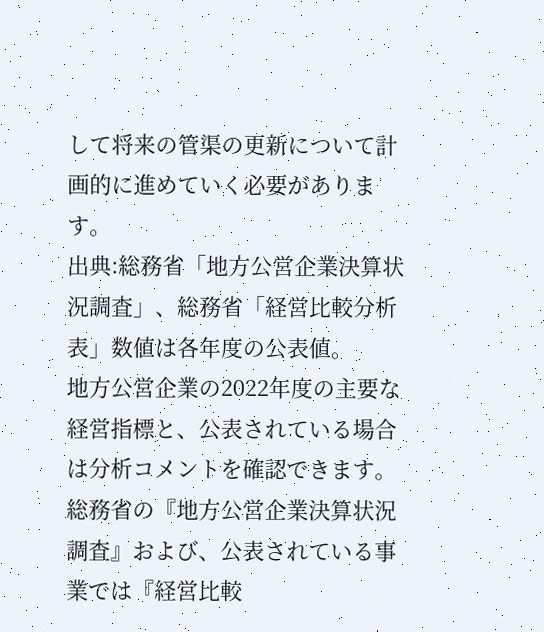して将来の管渠の更新について計画的に進めていく必要があります。
出典:総務省「地方公営企業決算状況調査」、総務省「経営比較分析表」数値は各年度の公表値。
地方公営企業の2022年度の主要な経営指標と、公表されている場合は分析コメントを確認できます。
総務省の『地方公営企業決算状況調査』および、公表されている事業では『経営比較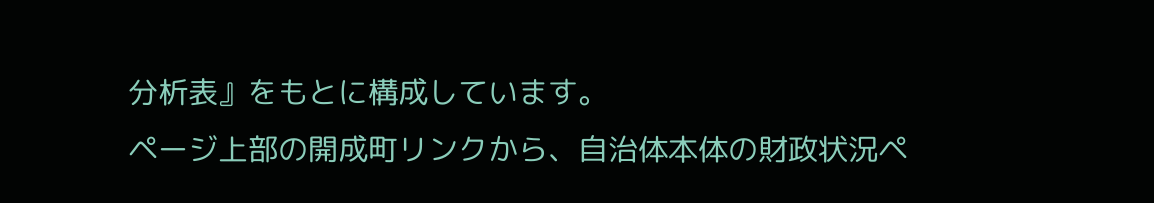分析表』をもとに構成しています。
ページ上部の開成町リンクから、自治体本体の財政状況ペ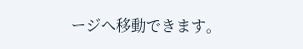ージへ移動できます。